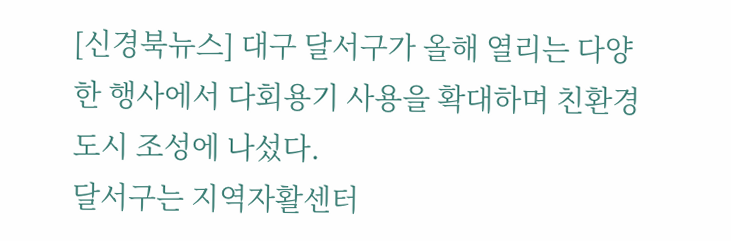[신경북뉴스] 대구 달서구가 올해 열리는 다양한 행사에서 다회용기 사용을 확대하며 친환경 도시 조성에 나섰다.
달서구는 지역자활센터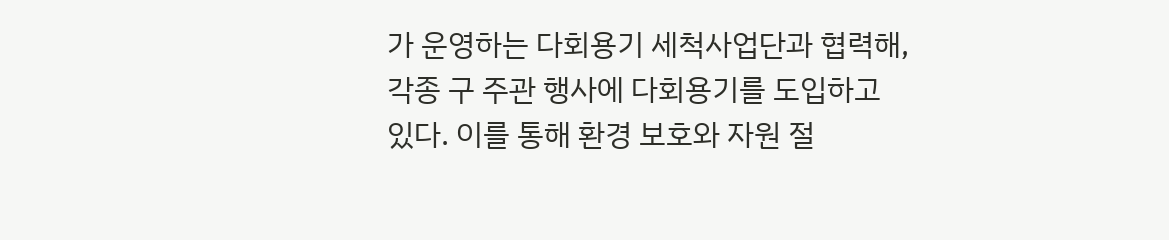가 운영하는 다회용기 세척사업단과 협력해, 각종 구 주관 행사에 다회용기를 도입하고 있다. 이를 통해 환경 보호와 자원 절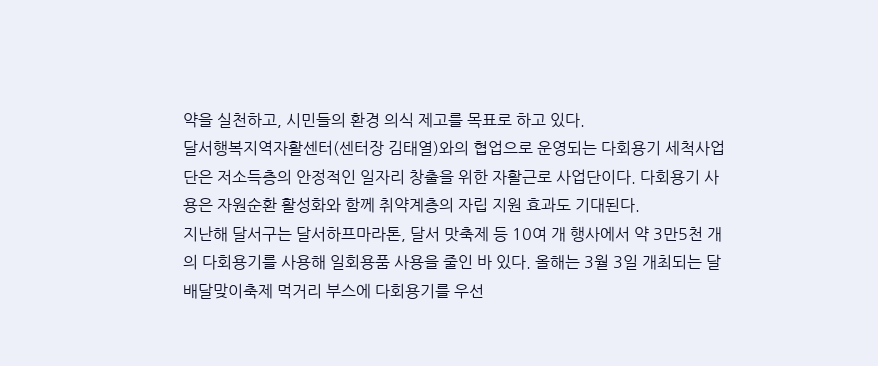약을 실천하고, 시민들의 환경 의식 제고를 목표로 하고 있다.
달서행복지역자활센터(센터장 김태열)와의 협업으로 운영되는 다회용기 세척사업단은 저소득층의 안정적인 일자리 창출을 위한 자활근로 사업단이다. 다회용기 사용은 자원순환 활성화와 함께 취약계층의 자립 지원 효과도 기대된다.
지난해 달서구는 달서하프마라톤, 달서 맛축제 등 10여 개 행사에서 약 3만5천 개의 다회용기를 사용해 일회용품 사용을 줄인 바 있다. 올해는 3월 3일 개최되는 달배달맞이축제 먹거리 부스에 다회용기를 우선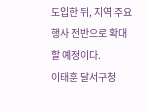도입한 뒤, 지역 주요 행사 전반으로 확대할 예정이다.
이태훈 달서구청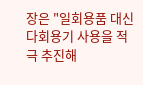장은 "일회용품 대신 다회용기 사용을 적극 추진해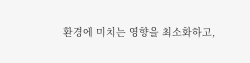환경에 미치는 영향을 최소화하고,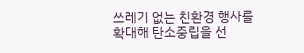쓰레기 없는 친환경 행사를 확대해 탄소중립을 선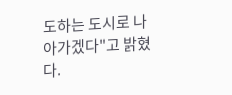도하는 도시로 나아가겠다"고 밝혔다.